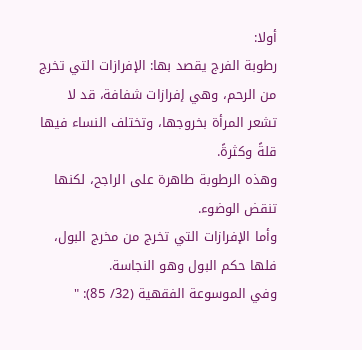أولا:
رطوبة الفرج يقصد بها: الإفرازات التي تخرج من الرحم، وهي إفرازات شفافة، قد لا تشعر المرأة بخروجها، وتختلف النساء فيها قلةً وكثرةً.
وهذه الرطوبة طاهرة على الراجح، لكنها تنقض الوضوء.
وأما الإفرازات التي تخرج من مخرج البول، فلها حكم البول وهو النجاسة.
وفي الموسوعة الفقهية (32/ 85): "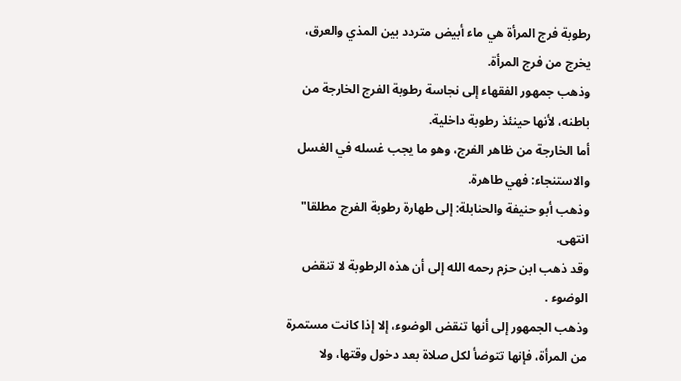رطوبة فرج المرأة هي ماء أبيض متردد بين المذي والعرق، يخرج من فرج المرأة.
وذهب جمهور الفقهاء إلى نجاسة رطوبة الفرج الخارجة من باطنه، لأنها حينئذ رطوبة داخلية.
أما الخارجة من ظاهر الفرج، وهو ما يجب غسله في الغسل والاستنجاء: فهي طاهرة.
وذهب أبو حنيفة والحنابلة: إلى طهارة رطوبة الفرج مطلقا" انتهى.
وقد ذهب ابن حزم رحمه الله إلى أن هذه الرطوبة لا تنقض الوضوء .
وذهب الجمهور إلى أنها تنقض الوضوء، إلا إذا كانت مستمرة من المرأة، فإنها تتوضأ لكل صلاة بعد دخول وقتها، ولا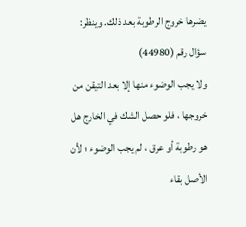يضرها خروج الرطوبة بعد ذلك. وينظر: سؤال رقم (44980)
ولا يجب الوضوء منها إلا بعد التيقن من خروجها ، فلو حصل الشك في الخارج هل هو رطوبة أو عرق ، لم يجب الوضوء ؛ لأن الأصل بقاء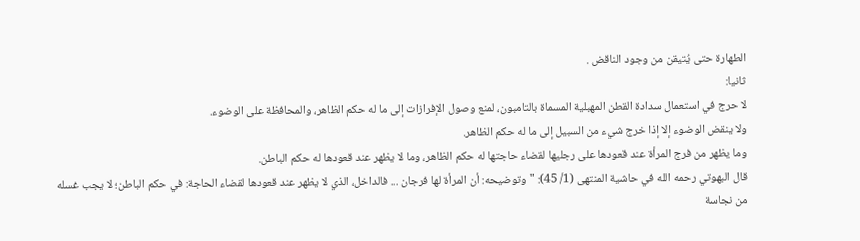الطهارة حتى يُتيقن من وجود الناقض .
ثانيا:
لا حرج في استعمال سدادة القطن المهبلية المسماة بالتامبون، لمنع وصول الإفرازات إلى ما له حكم الظاهر، والمحافظة على الوضوء.
ولا ينقض الوضوء إلا إذا خرج شيء من السبيل إلى ما له حكم الظاهر.
وما يظهر من فرج المرأة عند قعودها على رجليها لقضاء حاجتها له حكم الظاهر، وما لا يظهر عند قعودها له حكم الباطن.
قال البهوتي رحمه الله في حاشية المنتهى (1/ 45): "وتوضيحه: أن المرأة لها فرجان ... فالداخل، الذي لا يظهر عند قعودها لقضاء الحاجة: في حكم الباطن؛ لا يجب غسله من نجاسة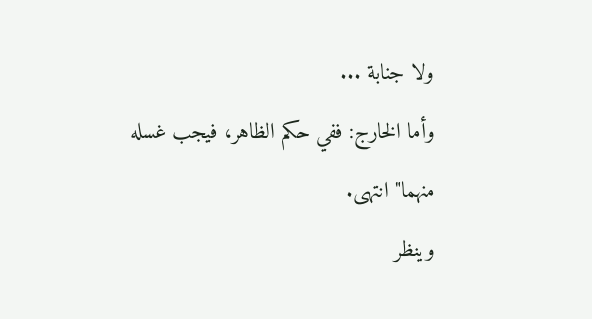ولا جنابة ...
وأما الخارج: ففي حكم الظاهر، فيجب غسله منهما" انتهى.
وينظر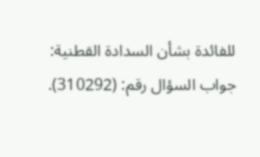للفائدة بشأن السدادة القطنية: جواب السؤال رقم: (310292).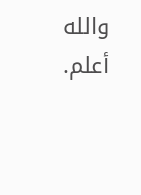والله أعلم.